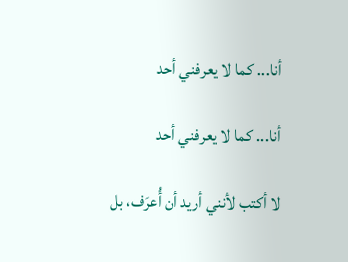أنا... كما لا يعرفني أحد

أنا... كما لا يعرفني أحد

لا أكتب لأنني أريد أن أُعرَف، بل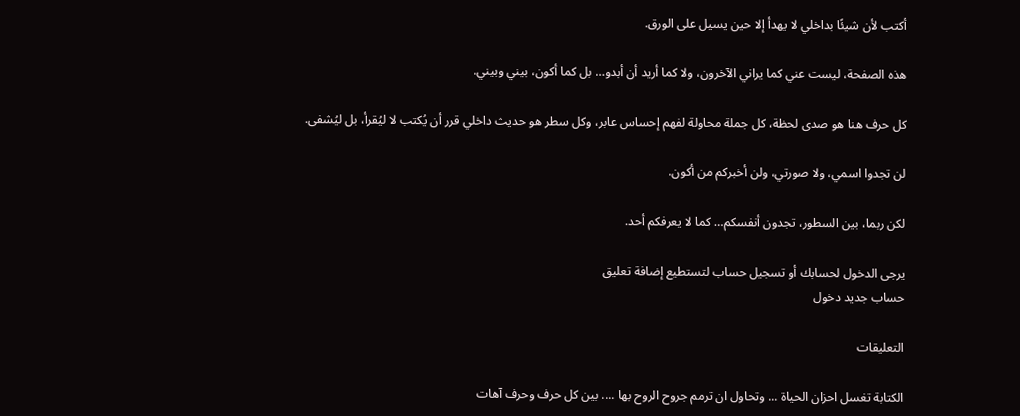أكتب لأن شيئًا بداخلي لا يهدأ إلا حين يسيل على الورق.

هذه الصفحة، ليست عني كما يراني الآخرون، ولا كما أريد أن أبدو… بل كما أكون، بيني وبيني.

كل حرف هنا هو صدى لحظة، كل جملة محاولة لفهم إحساس عابر، وكل سطر هو حديث داخلي قرر أن يُكتب لا ليُقرأ، بل ليُشفى.

لن تجدوا اسمي، ولا صورتي، ولن أخبركم من أكون.

لكن ربما، بين السطور، تجدون أنفسكم… كما لا يعرفكم أحد.

يرجى الدخول لحسابك أو تسجيل حساب لتستطيع إضافة تعليق
حساب جديد دخول

التعليقات

الكتابة تغسل احزان الحياة ... وتحاول ان ترمم جروح الروح بها .... بين كل حرف وحرف آهات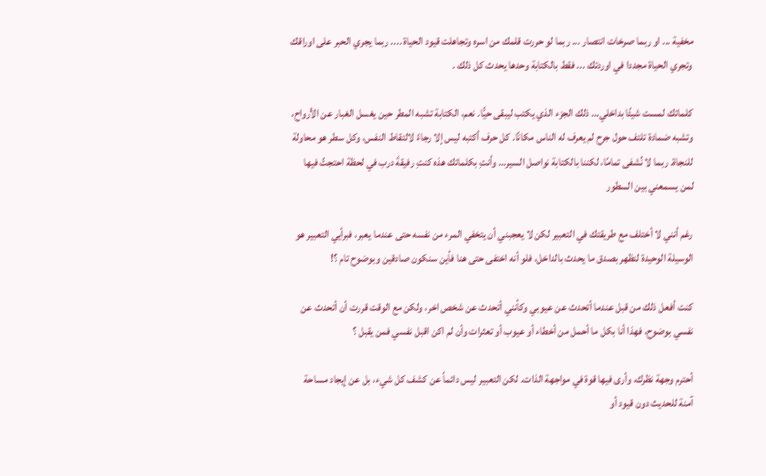مخفية ... او ربما صرخات انتصار ... ربما لو حررت قلمك من اسره وتجاهلت قيود الحياة .... ربما يجري الحبر على اوراقك وتجري الحياة مجددا في اوردتك ... فقط بالكتابة وحدها يحدث كل ذلك .

كلماتك لمست شيئًا بداخلي… ذلك الجزء الذي يكتب ليبقى حيًّا. نعم، الكتابة تشبه المطر حين يغسل الغبار عن الأرواح، وتشبه ضمادة تلتف حول جرح لم يعرف له الناس مكانًا. كل حرف أكتبه ليس إلا رجاءً لالتقاط النفس، وكل سطر هو محاولة للنجاة. ربما لا نُشفى تمامًا، لكننا بالكتابة نواصل السير… وأنتِ بكلماتك هذه كنتِ رفيقةَ درب في لحظة احتجتُ فيها لمن يسمعني بين السطور

رغم أنني لا أختلف مع طريقتك في التعبير لكن لا يعجبني أن يتخفي المرء من نفسه حتى عندما يعبر، فبرأيي التعبير هو الوسيلة الوحيدة لنظهر بصدق ما يحدث بالداخل، فلو أنه اختفى حتى هنا فأين سنكون صادقين وبوضوح تام ؟!

كنت أفعل ذلك من قبل عندما أتحدث عن عيوبي وكأنني أتحدث عن شخص اخر، ولكن مع الوقت قررت أن أتحدث عن نفسي بوضوح، فهذا أنا بكل ما أحمل من أخطاء أو عيوب أو تعثرات وأن لم اكن اقبل نفسي فمن يقبل ؟

أحترم وجهة نظرك، وأرى فيها قوة في مواجهة الذات. لكن التعبير ليس دائماً عن كشف كل شيء، بل عن إيجاد مساحة آمنة للحديث دون قيود أو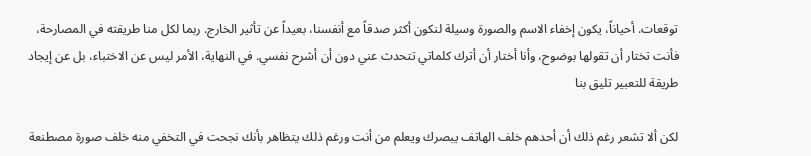توقعات. أحياناً، يكون إخفاء الاسم والصورة وسيلة لنكون أكثر صدقاً مع أنفسنا، بعيداً عن تأثير الخارج. ربما لكل منا طريقته في المصارحة، فأنت تختار أن تقولها بوضوح، وأنا أختار أن أترك كلماتي تتحدث عني دون أن أشرح نفسي. في النهاية، الأمر ليس عن الاختباء، بل عن إيجاد طريقة للتعبير تليق بنا

لكن ألا تشعر رغم ذلك أن أحدهم خلف الهاتف يبصرك ويعلم من أنت ورغم ذلك يتظاهر بأنك نجحت في التخفي منه خلف صورة مصطنعة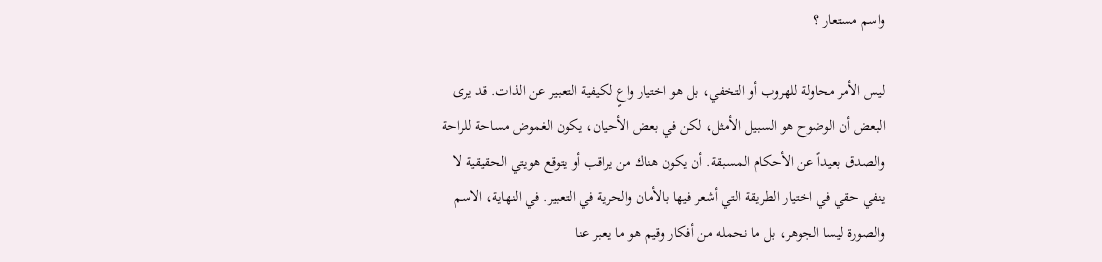واسم مستعار ؟

ليس الأمر محاولة للهروب أو التخفي، بل هو اختيار واعٍ لكيفية التعبير عن الذات. قد يرى البعض أن الوضوح هو السبيل الأمثل، لكن في بعض الأحيان، يكون الغموض مساحة للراحة والصدق بعيداً عن الأحكام المسبقة. أن يكون هناك من يراقب أو يتوقع هويتي الحقيقية لا ينفي حقي في اختيار الطريقة التي أشعر فيها بالأمان والحرية في التعبير. في النهاية، الاسم والصورة ليسا الجوهر، بل ما نحمله من أفكار وقيم هو ما يعبر عنا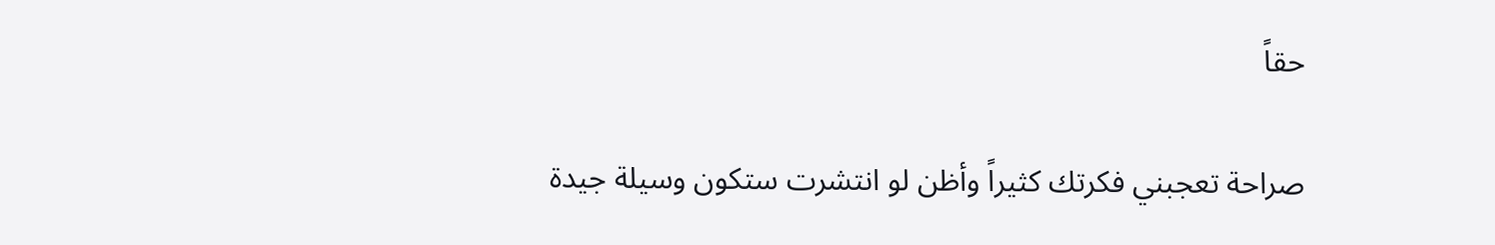حقاً

صراحة تعجبني فكرتك كثيراً وأظن لو انتشرت ستكون وسيلة جيدة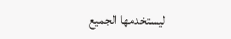ليستخدمها الجميع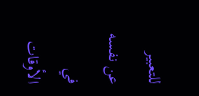للتعبير عن نفسه في الأوقات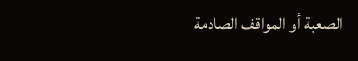الصعبة أو المواقف الصادمة